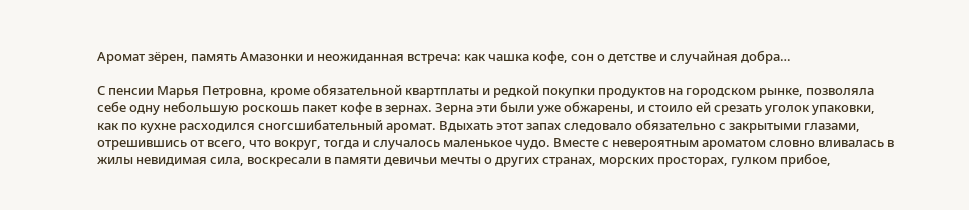Аромат зёрен, память Амазонки и неожиданная встреча: как чашка кофе, сон о детстве и случайная добра…

С пенсии Марья Петровна, кроме обязательной квартплаты и редкой покупки продуктов на городском рынке, позволяла себе одну небольшую роскошь пакет кофе в зернах. Зерна эти были уже обжарены, и стоило ей срезать уголок упаковки, как по кухне расходился сногсшибательный аромат. Вдыхать этот запах следовало обязательно с закрытыми глазами, отрешившись от всего, что вокруг, тогда и случалось маленькое чудо. Вместе с невероятным ароматом словно вливалась в жилы невидимая сила, воскресали в памяти девичьи мечты о других странах, морских просторах, гулком прибое,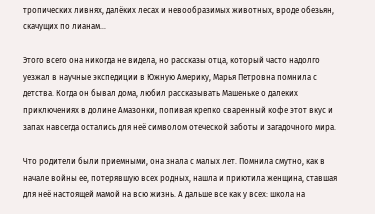тропических ливнях, далёких лесах и невообразимых животных, вроде обезьян, скачущих по лианам…

Этого всего она никогда не видела, но рассказы отца, который часто надолго уезжал в научные экспедиции в Южную Америку, Марья Петровна помнила с детства. Когда он бывал дома, любил рассказывать Машеньке о далеких приключениях в долине Амазонки, попивая крепко сваренный кофе этот вкус и запах навсегда остались для неё символом отеческой заботы и загадочного мира.

Что родители были приемными, она знала с малых лет. Помнила смутно, как в начале войны ее, потерявшую всех родных, нашла и приютила женщина, ставшая для неё настоящей мамой на всю жизнь. А дальше все как у всех: школа на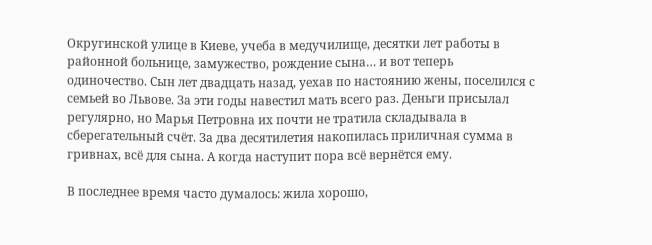Округинской улице в Киеве, учеба в медучилище, десятки лет работы в районной больнице, замужество, рождение сына… и вот теперь одиночество. Сын лет двадцать назад, уехав по настоянию жены, поселился с семьей во Львове. За эти годы навестил мать всего раз. Деньги присылал регулярно, но Марья Петровна их почти не тратила складывала в сберегательный счёт. За два десятилетия накопилась приличная сумма в гривнах, всё для сына. А когда наступит пора всё вернётся ему.

В последнее время часто думалось: жила хорошо,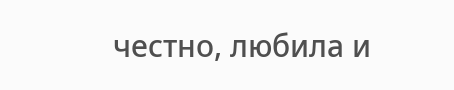честно, любила и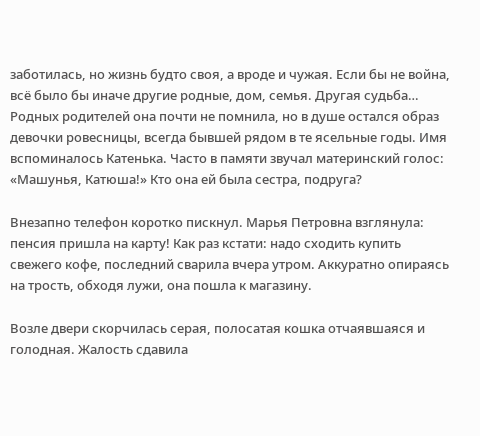заботилась, но жизнь будто своя, а вроде и чужая. Если бы не война, всё было бы иначе другие родные, дом, семья. Другая судьба… Родных родителей она почти не помнила, но в душе остался образ девочки ровесницы, всегда бывшей рядом в те ясельные годы. Имя вспоминалось Катенька. Часто в памяти звучал материнский голос: «Машунья, Катюша!» Кто она ей была сестра, подруга?

Внезапно телефон коротко пискнул. Марья Петровна взглянула: пенсия пришла на карту! Как раз кстати: надо сходить купить свежего кофе, последний сварила вчера утром. Аккуратно опираясь на трость, обходя лужи, она пошла к магазину.

Возле двери скорчилась серая, полосатая кошка отчаявшаяся и голодная. Жалость сдавила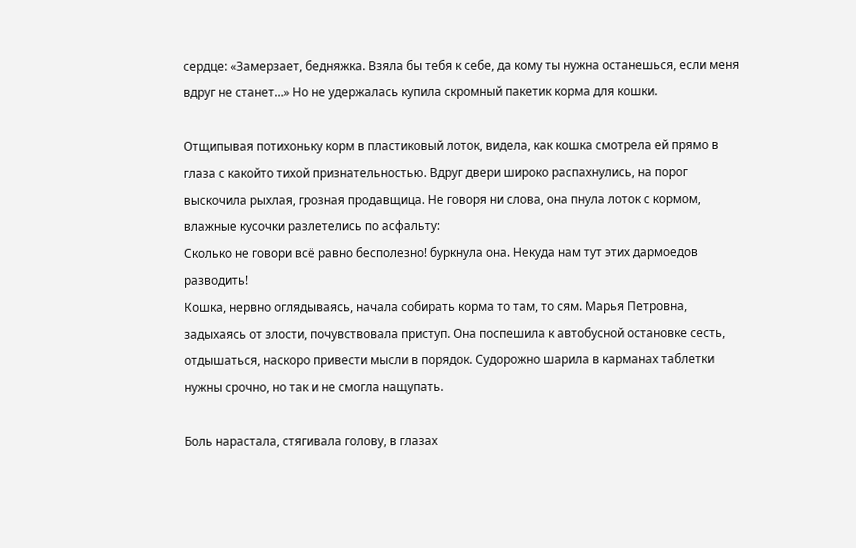сердце: «Замерзает, бедняжка. Взяла бы тебя к себе, да кому ты нужна останешься, если меня вдруг не станет…» Но не удержалась купила скромный пакетик корма для кошки.

Отщипывая потихоньку корм в пластиковый лоток, видела, как кошка смотрела ей прямо в глаза с какойто тихой признательностью. Вдруг двери широко распахнулись, на порог выскочила рыхлая, грозная продавщица. Не говоря ни слова, она пнула лоток с кормом, влажные кусочки разлетелись по асфальту:
Сколько не говори всё равно бесполезно! буркнула она. Некуда нам тут этих дармоедов разводить!
Кошка, нервно оглядываясь, начала собирать корма то там, то сям. Марья Петровна, задыхаясь от злости, почувствовала приступ. Она поспешила к автобусной остановке сесть, отдышаться, наскоро привести мысли в порядок. Судорожно шарила в карманах таблетки нужны срочно, но так и не смогла нащупать.

Боль нарастала, стягивала голову, в глазах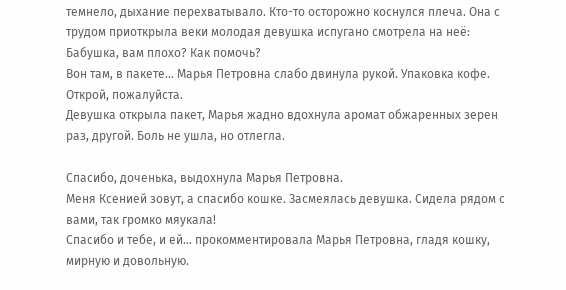темнело, дыхание перехватывало. Кто-то осторожно коснулся плеча. Она с трудом приоткрыла веки молодая девушка испугано смотрела на неё:
Бабушка, вам плохо? Как помочь?
Вон там, в пакете… Марья Петровна слабо двинула рукой. Упаковка кофе. Открой, пожалуйста.
Девушка открыла пакет, Марья жадно вдохнула аромат обжаренных зерен раз, другой. Боль не ушла, но отлегла.

Спасибо, доченька, выдохнула Марья Петровна.
Меня Ксенией зовут, а спасибо кошке. Засмеялась девушка. Сидела рядом с вами, так громко мяукала!
Спасибо и тебе, и ей… прокомментировала Марья Петровна, гладя кошку, мирную и довольную.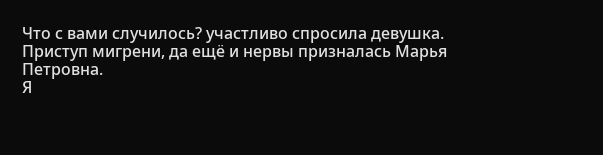Что с вами случилось? участливо спросила девушка.
Приступ мигрени, да ещё и нервы призналась Марья Петровна.
Я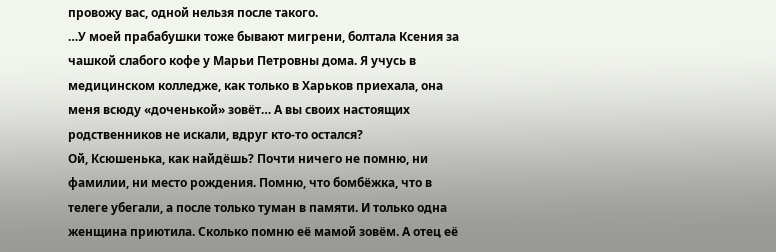провожу вас, одной нельзя после такого.
…У моей прабабушки тоже бывают мигрени, болтала Ксения за чашкой слабого кофе у Марьи Петровны дома. Я учусь в медицинском колледже, как только в Харьков приехала, она меня всюду «доченькой» зовёт… А вы своих настоящих родственников не искали, вдруг кто-то остался?
Ой, Ксюшенька, как найдёшь? Почти ничего не помню, ни фамилии, ни место рождения. Помню, что бомбёжка, что в телеге убегали, а после только туман в памяти. И только одна женщина приютила. Сколько помню её мамой зовём. А отец её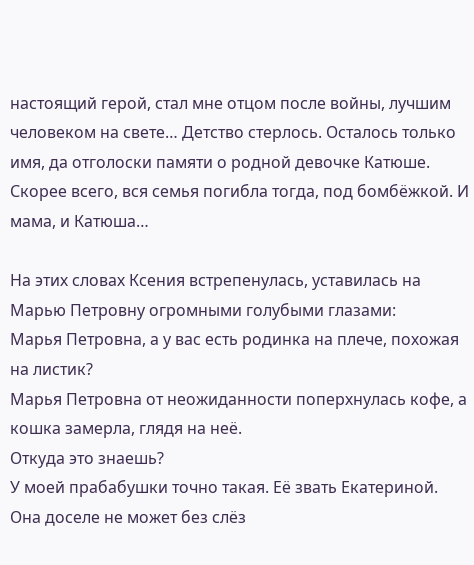настоящий герой, стал мне отцом после войны, лучшим человеком на свете… Детство стерлось. Осталось только имя, да отголоски памяти о родной девочке Катюше. Скорее всего, вся семья погибла тогда, под бомбёжкой. И мама, и Катюша…

На этих словах Ксения встрепенулась, уставилась на Марью Петровну огромными голубыми глазами:
Марья Петровна, а у вас есть родинка на плече, похожая на листик?
Марья Петровна от неожиданности поперхнулась кофе, а кошка замерла, глядя на неё.
Откуда это знаешь?
У моей прабабушки точно такая. Её звать Екатериной. Она доселе не может без слёз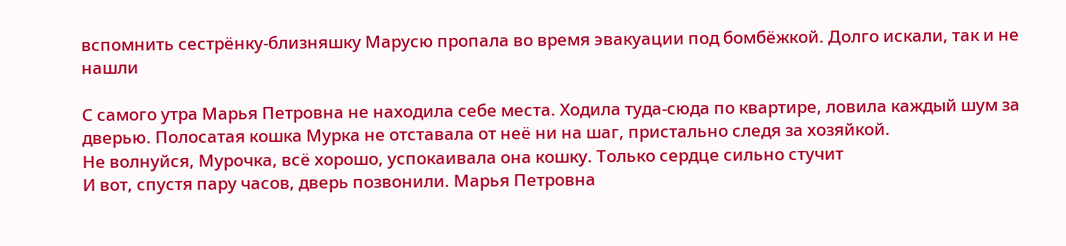вспомнить сестрёнку-близняшку Марусю пропала во время эвакуации под бомбёжкой. Долго искали, так и не нашли

С самого утра Марья Петровна не находила себе места. Ходила туда-сюда по квартире, ловила каждый шум за дверью. Полосатая кошка Мурка не отставала от неё ни на шаг, пристально следя за хозяйкой.
Не волнуйся, Мурочка, всё хорошо, успокаивала она кошку. Только сердце сильно стучит
И вот, спустя пару часов, дверь позвонили. Марья Петровна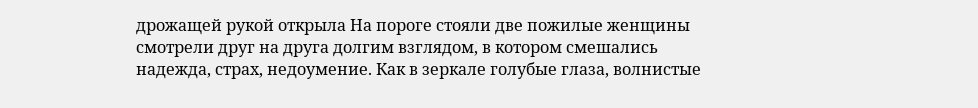дрожащей рукой открыла На пороге стояли две пожилые женщины смотрели друг на друга долгим взглядом, в котором смешались надежда, страх, недоумение. Как в зеркале голубые глаза, волнистые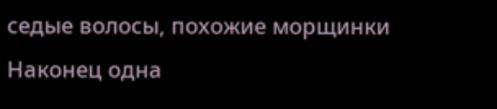седые волосы, похожие морщинки
Наконец одна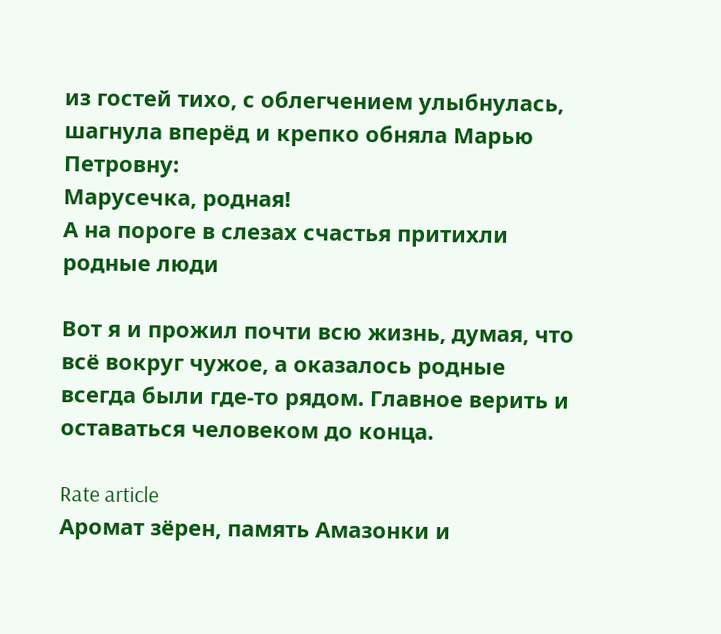из гостей тихо, с облегчением улыбнулась, шагнула вперёд и крепко обняла Марью Петровну:
Марусечка, родная!
А на пороге в слезах счастья притихли родные люди

Вот я и прожил почти всю жизнь, думая, что всё вокруг чужое, а оказалось родные всегда были где-то рядом. Главное верить и оставаться человеком до конца.

Rate article
Аромат зёрен, память Амазонки и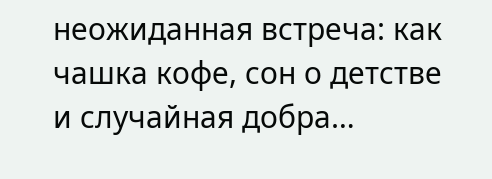неожиданная встреча: как чашка кофе, сон о детстве и случайная добра…